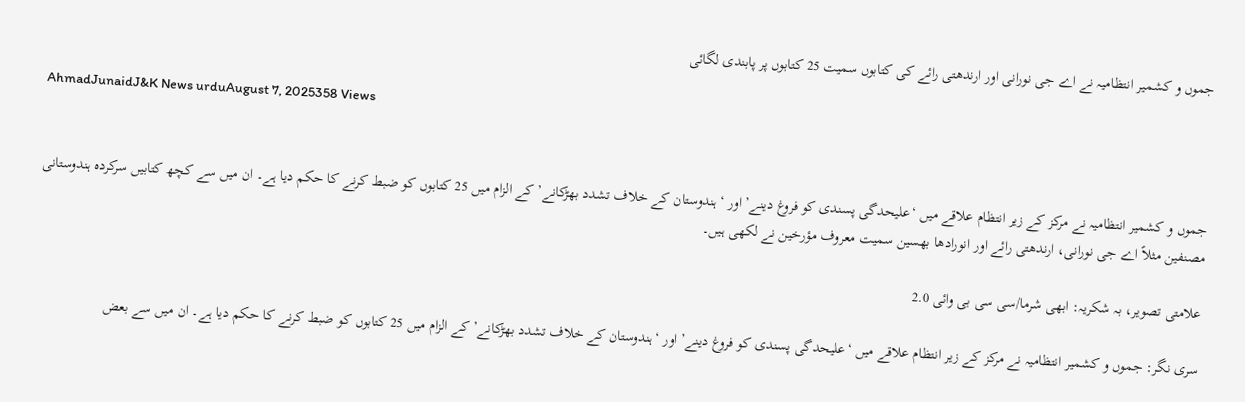جموں و کشمیر انتظامیہ نے اے جی نورانی اور ارندھتی رائے کی کتابوں سمیت 25 کتابوں پر پابندی لگائی

AhmadJunaidJ&K News urduAugust 7, 2025358 Views


جموں و کشمیر انتظامیہ نے مرکز کے زیر انتظام علاقے میں ‘علیحدگی پسندی کو فروغ دینے’ اور ‘ہندوستان کے خلاف تشدد بھڑکانے’ کے الزام میں 25 کتابوں کو ضبط کرنے کا حکم دیا ہے۔ ان میں سے کچھ کتابیں سرکردہ ہندوستانی مصنفین مثلاً اے جی نورانی، ارندھتی رائے اور انورادھا بھسین سمیت معروف مؤرخین نے لکھی ہیں۔

علامتی تصویر، بہ شکریہ: ابھی شرما/سی سی بی وائی 2.0

سری نگر: جموں و کشمیر انتظامیہ نے مرکز کے زیر انتظام علاقے میں ‘علیحدگی پسندی کو فروغ دینے’ اور ‘ہندوستان کے خلاف تشدد بھڑکانے’ کے الزام میں 25 کتابوں کو ضبط کرنے کا حکم دیا ہے۔ ان میں سے بعض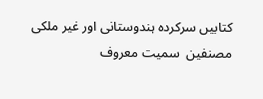کتابیں سرکردہ ہندوستانی اور غیر ملکی مصنفین  سمیت معروف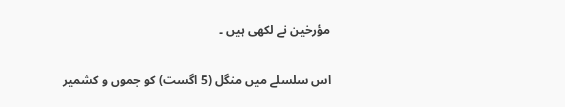مؤرخین نے لکھی ہیں ۔

اس سلسلے میں منگل (5 اگست) کو جموں و کشمیر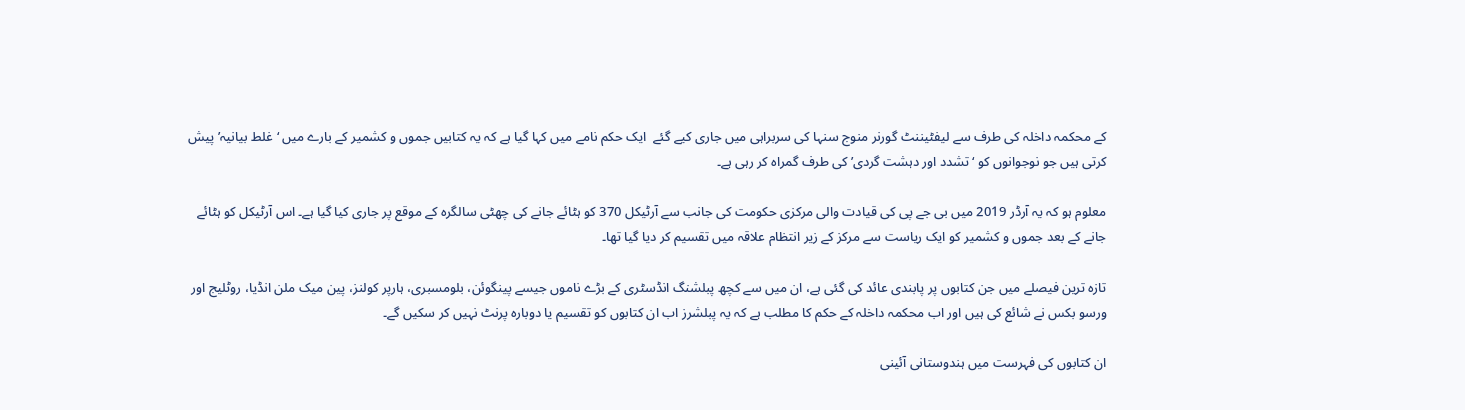کے محکمہ داخلہ کی طرف سے لیفٹیننٹ گورنر منوج سنہا کی سربراہی میں جاری کیے گئے  ایک حکم نامے میں کہا گیا ہے کہ یہ کتابیں جموں و کشمیر کے بارے میں ‘غلط بیانیہ’ پیش کرتی ہیں جو نوجوانوں کو ‘تشدد اور دہشت گردی’ کی طرف گمراہ کر رہی ہے۔

معلوم ہو کہ یہ آرڈر 2019 میں بی جے پی کی قیادت والی مرکزی حکومت کی جانب سے آرٹیکل 370 کو ہٹائے جانے کی چھٹی سالگرہ کے موقع پر جاری کیا گیا ہے۔ اس آرٹیکل کو ہٹائے جانے کے بعد جموں و کشمیر کو ایک ریاست سے مرکز کے زیر انتظام علاقہ میں تقسیم کر دیا گیا تھا۔

تازہ ترین فیصلے میں جن کتابوں پر پابندی عائد کی گئی ہے، ان میں سے کچھ پبلشنگ انڈسٹری کے بڑے ناموں جیسے پینگوئن، بلومسبری، ہارپر کولنز، پین میک ملن انڈیا، روٹلیج اور ورسو بکس نے شائع کی ہیں اور اب محکمہ داخلہ کے حکم کا مطلب ہے کہ یہ پبلشرز اب ان کتابوں کو تقسیم یا دوبارہ پرنٹ نہیں کر سکیں گے۔

ان کتابوں کی فہرست میں ہندوستانی آئینی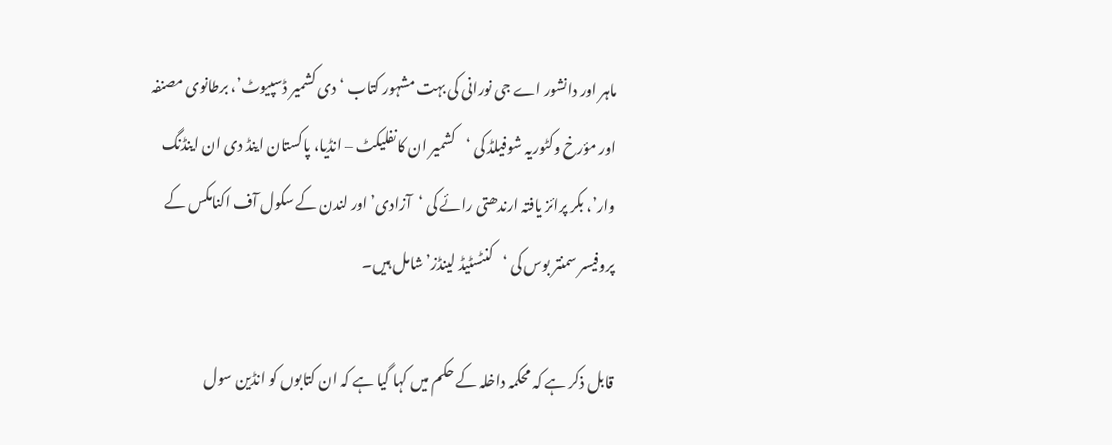ماہر اور دانشور اے جی نورانی کی بہت مشہور کتاب ‘دی کشمیر ڈسپیوٹ’، برطانوی مصنفہ اور مؤرخ وکٹوریہ شوفیلڈ کی ‘کشمیر ان کانفلیکٹ – انڈیا، پاکستان اینڈ دی ان اینڈنگ وار’، بکر پرائز یافتہ ارندھتی رائے کی ‘آزادی’ اور لندن کے سکول آف اکنامکس کے پروفیسر سمنتر بوس کی ‘کنٹسٹیڈ لینڈز’ شامل ہیں۔

قابل ذکر ہے کہ محکمہ داخلہ کے حکم میں کہا گیا ہے کہ ان کتابوں کو انڈین سول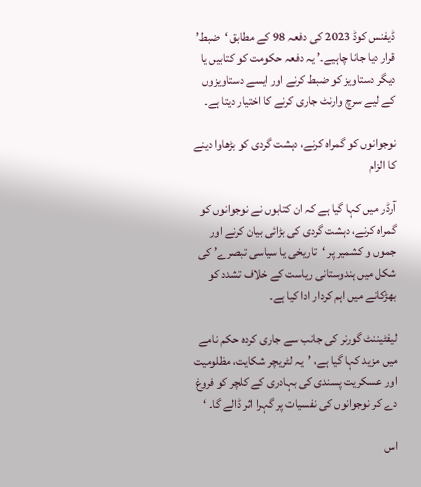ڈیفنس کوڈ 2023 کی دفعہ 98 کے مطابق ‘ضبط’ قرار دیا جانا چاہیے۔’ یہ دفعہ حکومت کو کتابیں یا دیگر دستاویز کو ضبط کرنے اور ایسے دستاویزوں کے لیے سرچ وارنٹ جاری کرنے کا اختیار دیتا ہے۔

نوجوانوں کو گمراہ کرنے، دہشت گردی کو بڑھاوا دینے کا الزام

آرڈر میں کہا گیا ہے کہ ان کتابوں نے نوجوانوں کو گمراہ کرنے، دہشت گردی کی بڑائی بیان کرنے اور جموں و کشمیر پر ‘تاریخی یا سیاسی تبصرے’ کی شکل میں ہندوستانی ریاست کے خلاف تشدد کو بھڑکانے میں اہم کردار ادا کیا ہے۔

لیفٹیننٹ گورنر کی جانب سے جاری کردہ حکم نامے میں مزید کہا گیا ہے، ’یہ لٹریچر شکایت، مظلومیت اور عسکریت پسندی کی بہادری کے کلچر کو فروغ دے کر نوجوانوں کی نفسیات پر گہرا اثر ڈالے گا۔ ‘

اس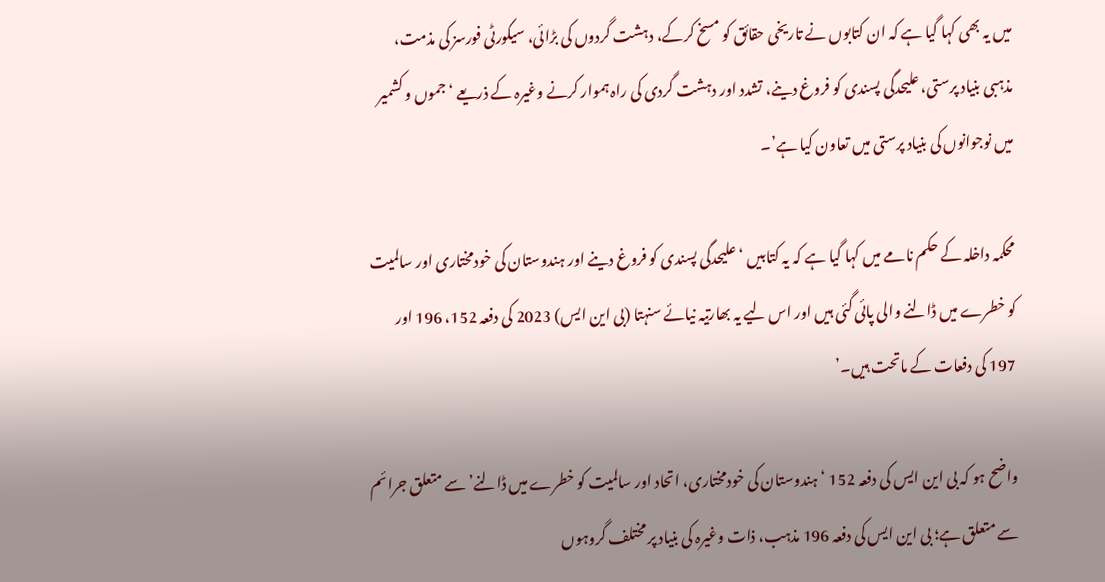میں یہ بھی کہا گیا ہے کہ ان کتابوں نے تاریخی حقائق کو مسخ کرکے، دہشت گردوں کی بڑائی، سیکورٹی فورسز کی مذمت، مذہبی بنیاد پرستی، علیحدگی پسندی کو فروغ دینے، تشدد اور دہشت گردی کی راہ ہموار کرنے وغیرہ کے ذریعے ‘جموں و کشمیر میں نوجوانوں کی بنیاد پرستی میں تعاون کیا ہے’۔

محکمہ داخلہ کے حکم نامے میں کہا گیا ہے کہ یہ کتابیں ‘علیحدگی پسندی کو فروغ دینے اور ہندوستان کی خودمختاری اور سالمیت کو خطرے میں ڈالنے والی پائی گئی ہیں اور اس لیے یہ بھارتیہ نیائے سنہتا (بی این ایس) 2023 کی دفعہ 152، 196 اور 197 کی دفعات کے ماتحت ہیں۔’

واضح ہو کہ بی این ایس کی دفعہ 152 ‘ہندوستان کی خودمختاری، اتحاد اور سالمیت کو خطرے میں ڈالنے’ سے متعلق جرائم سے متعلق ہے؛ بی این ایس کی دفعہ 196 مذہب، ذات وغیرہ کی بنیاد پر مختلف گروہوں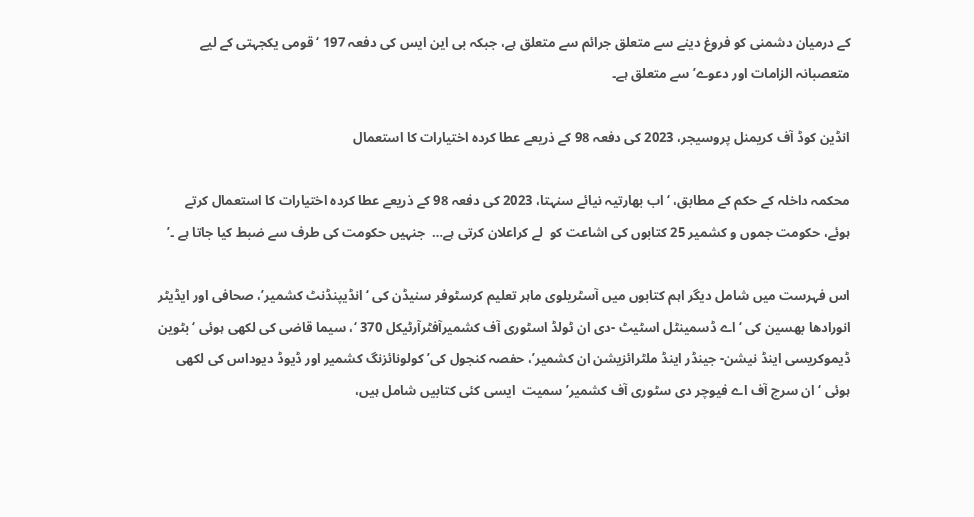کے درمیان دشمنی کو فروغ دینے سے متعلق جرائم سے متعلق ہے، جبکہ بی این ایس کی دفعہ 197 ‘قومی یکجہتی کے لیے متعصبانہ الزامات اور دعوے’ سے متعلق ہے۔

انڈین کوڈ آف کریمنل پروسیجر، 2023 کی دفعہ 98 کے ذریعے عطا کردہ اختیارات کا استعمال

محکمہ داخلہ کے حکم کے مطابق، ‘اب بھارتیہ نیائے سنہتا، 2023 کی دفعہ 98 کے ذریعے عطا کردہ اختیارات کا استعمال کرتے ہوئے، حکومت جموں و کشمیر 25 کتابوں کی اشاعت کو  لے کراعلان کرتی ہے…  جنہیں حکومت کی طرف سے ضبط کیا جاتا ہے ۔’

اس فہرست میں شامل دیگر اہم کتابوں میں آسٹریلوی ماہر تعلیم کرسٹوفر سنیڈن کی ‘ انڈیپنڈنٹ کشمیر’، صحافی اور ایڈیٹر انورادھا بھسین کی ‘اے ڈسمینٹل اسٹیٹ -دی ان ٹولڈ اسٹوری آف کشمیرآفٹرآرٹیکل 370 ‘، سیما قاضی کی لکھی ہوئی ‘بٹوین ڈیموکریسی اینڈ نیشن- جینڈر اینڈ ملٹرائزیشن ان کشمیر’، حفصہ کنجول کی’ کولونائزنگ کشمیر اور ڈیوڈ دیوداس کی لکھی ہوئی ‘ان سرچ آف اے فیوچر دی سٹوری آف کشمیر’سمیت  ایسی کئی کتابیں شامل ہیں،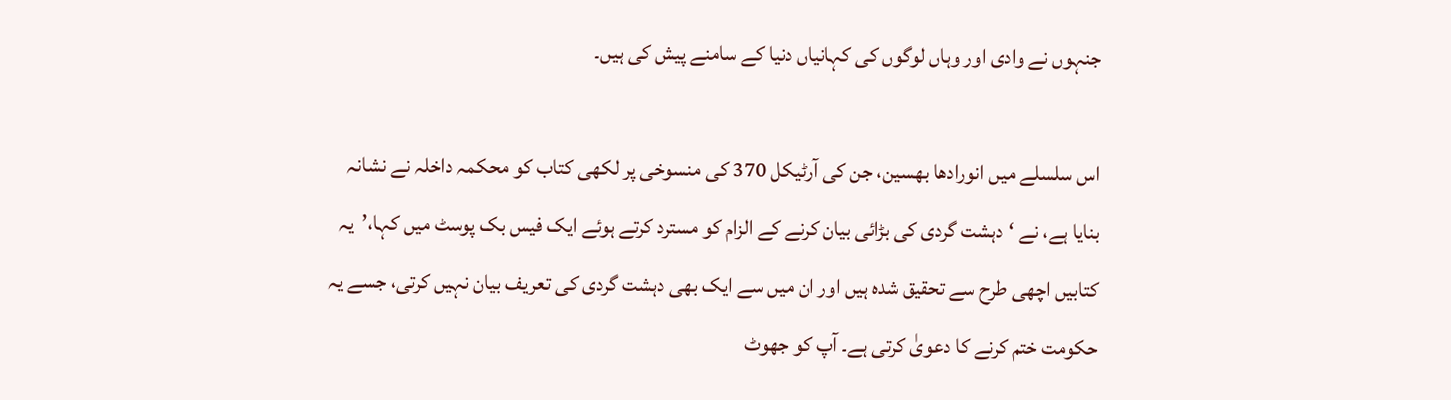جنہوں نے وادی اور وہاں لوگوں کی کہانیاں دنیا کے سامنے پیش کی ہیں۔

اس سلسلے میں انورادھا بھسین، جن کی آرٹیکل 370 کی منسوخی پر لکھی کتاب کو محکمہ داخلہ نے نشانہ بنایا ہے، نے ‘دہشت گردی کی بڑائی بیان کرنے کے الزام کو مسترد کرتے ہوئے ایک فیس بک پوسٹ میں کہا،’یہ کتابیں اچھی طرح سے تحقیق شدہ ہیں اور ان میں سے ایک بھی دہشت گردی کی تعریف بیان نہیں کرتی، جسے یہ حکومت ختم کرنے کا دعویٰ کرتی ہے۔ آپ کو جھوٹ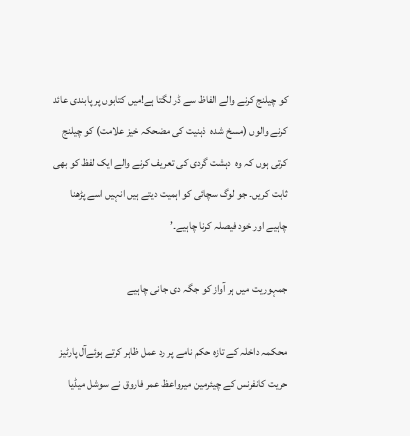کو چیلنج کرنے والے الفاظ سے ڈر لگتا ہے!میں کتابوں پر پابندی عائد کرنے والوں (مسخ شدہ  ذہنیت کی مضحکہ خیز علامت) کو چیلنج کرتی ہوں کہ وہ  دہشت گردی کی تعریف کرنے والے ایک لفظ کو بھی ثابت کریں۔ جو لوگ سچائی کو اہمیت دیتے ہیں انہیں اسے پڑھنا چاہیے اور خود فیصلہ کرنا چاہیے۔’

جمہوریت میں ہر آواز کو جگہ دی جانی چاہیے

محکمہ داخلہ کے تازہ حکم نامے پر رد عمل ظاہر کرتے ہوئےآل پارٹیز حریت کانفرنس کے چیئرمین میرواعظ عمر فاروق نے سوشل میڈیا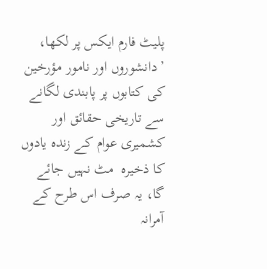پلیٹ فارم ایکس پر لکھا، ’دانشوروں اور نامور مؤرخین کی کتابوں پر پابندی لگانے سے تاریخی حقائق اور کشمیری عوام کے زندہ یادوں کا ذخیرہ  مٹ نہیں جائے گا، یہ صرف اس طرح کے آمرانہ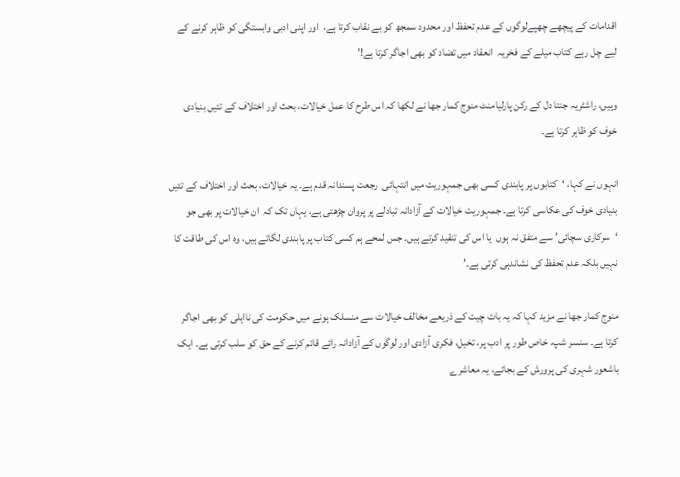اقدامات کے پیچھے چھپےلوگوں کے عدم تحفظ اور محدود سمجھ کو بے نقاب کرتا ہے،  اور اپنی ادبی وابستگی کو ظاہر کرنے کے لیے چل رہے کتاب میلے کے فخریہ  انعقاد میں تضاد کو بھی اجاگر کرتا ہے!’

وہیں، راشٹریہ جنتا دل کے رکن پارلیامنٹ منوج کمار جھا نے لکھا کہ اس طرح کا عمل خیالات، بحث اور اختلاف کے تئیں بنیادی خوف کو ظاہر کرتا ہے۔

انہوں نے کہا، ‘کتابوں پر پابندی کسی بھی جمہوریت میں انتہائی  رجعت پسندانہ قدم ہے۔ یہ خیالات، بحث اور اختلاف کے تئیں بنیادی خوف کی عکاسی کرتا ہے۔ جمہوریت خیالات کے آزادانہ تبادلے پر پروان چڑھتی ہے، یہاں تک کہ  ان خیالات پر بھی جو ‘سرکاری سچائی’ سے متفق نہ ہوں  یا اس کی تنقید کرتے ہیں۔ جس لمحے ہم کسی کتاب پر پابندی لگاتے ہیں، وہ اس کی طاقت کا نہیں بلکہ عدم تحفظ کی نشاندہی کرتی ہے۔’

منوج کمار جھا نے مزید کہا کہ یہ بات چیت کے ذریعے مخالف خیالات سے منسلک ہونے میں حکومت کی نااہلی کو بھی اجاگر کرتا ہے۔ سنسر شپ، خاص طور پر ادب پر، تخیل، فکری آزادی اور لوگوں کے آزادانہ رائے قائم کرنے کے حق کو سلب کرتی ہے۔ ایک باشعور شہری کی پرورش کے بجائے، یہ معاشرے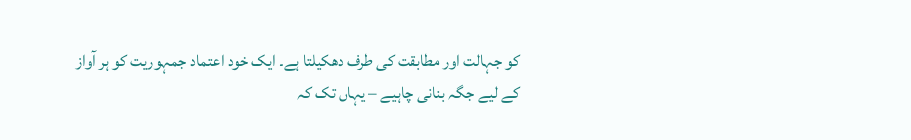کو جہالت اور مطابقت کی طرف دھکیلتا ہے۔ ایک خود اعتماد جمہوریت کو ہر آواز کے لیے جگہ بنانی چاہیے – یہاں تک کہ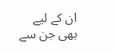ان کے لیے بھی جن سے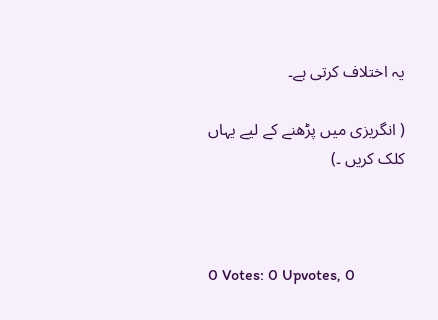یہ اختلاف کرتی ہے۔

( انگریزی میں پڑھنے کے لیے یہاں کلک کریں ۔)



0 Votes: 0 Upvotes, 0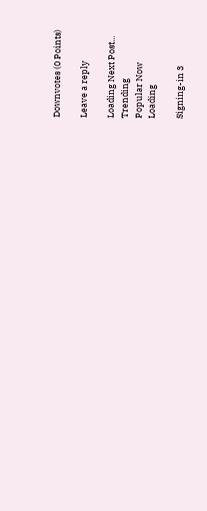Downvotes (0 Points)

Leave a reply

Loading Next Post...
Trending
Popular Now
Loading

Signing-in 3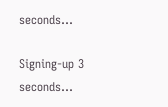seconds...

Signing-up 3 seconds...